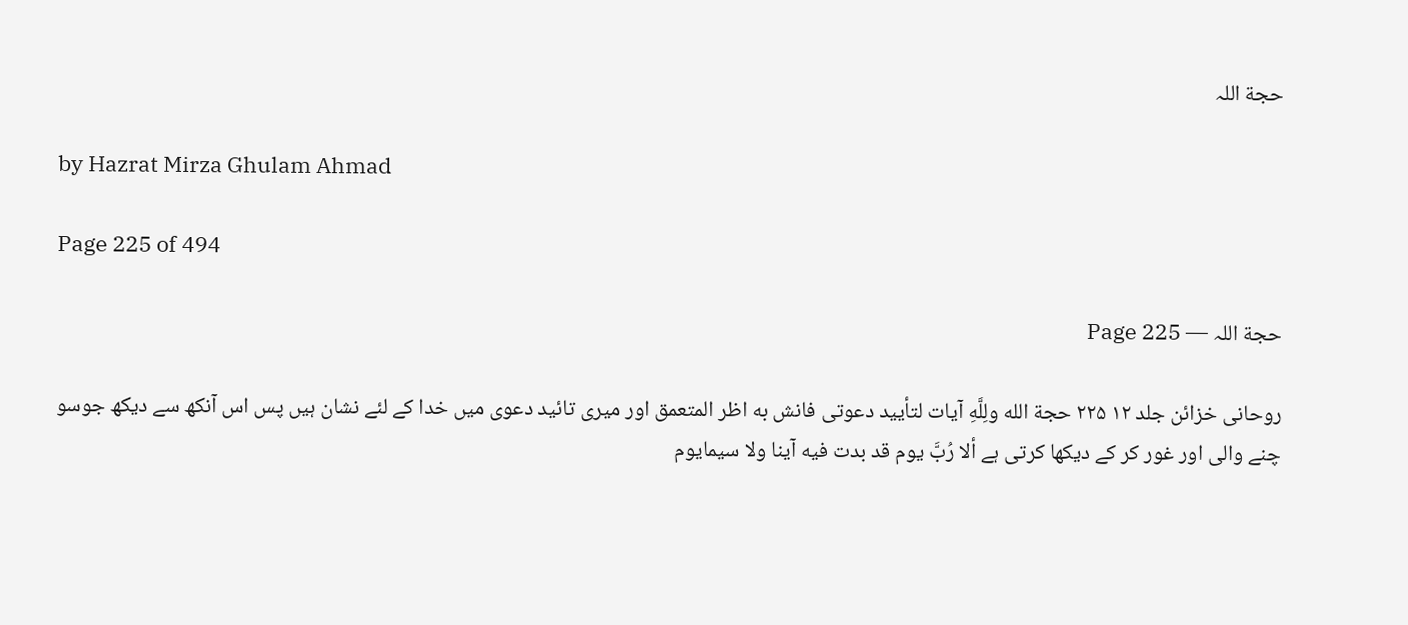حجة اللہ

by Hazrat Mirza Ghulam Ahmad

Page 225 of 494

حجة اللہ — Page 225

روحانی خزائن جلد ۱۲ ۲۲۵ حجة الله ولِلَّهِ آيات لتأييد دعوتی فانش به اظر المتعمق اور میری تائید دعوی میں خدا کے لئے نشان ہیں پس اس آنکھ سے دیکھ جوسو چنے والی اور غور کر کے دیکھا کرتی ہے ألا رُبَّ يوم قد بدت فيه آينا ولا سيمايوم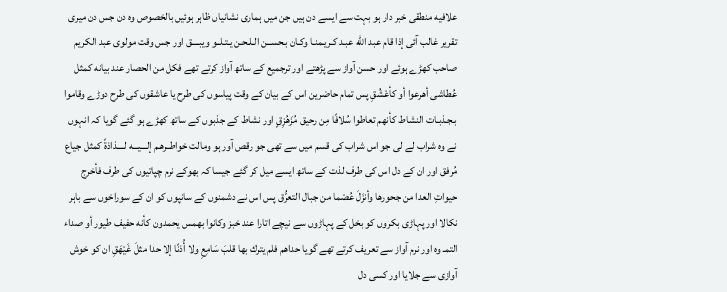علافیه منطقی خبر دار ہو بہت سے ایسے دن ہیں جن میں ہماری نشانیاں ظاہر ہوئیں بالخصوص وہ دن جس دن میری تقریر غالب آئی إذا قام عبد الله عبـد كـريـمنـا وكـان بـحســن الـلـحـن يـتـلــو ويبــــق اور جس وقت مولوی عبد الکریم صاحب کھڑے ہوئے اور حسن آواز سے پڑھتے اور ترجمیع کے ساتھ آواز کرتے تھے فكل من الحصار عند بيانه كمثل عُطاشى أهرعوا أو كأعْشُقِ پس تمام حاضرین اس کے بیان کے وقت پیاسوں کی طرح یا عاشقوں کی طرح دوڑے وقاموا بـجـذبـات النشاط كأنهم تعاطوا سُلافًا مِن رحيق مُزَهُزِقٍ اور نشاط کے جذبوں کے ساتھ کھڑے ہو گئے گویا کہ انہوں نے وہ شراب لے لی جو اس شراب کی قسم میں سے تھی جو رقص آور ہو ومالت خواطــرهـم إلـــيـــه لــــذاذةً كمثل جياع مُرفق اور ان کے دل اس کی طرف لذت کے ساتھ ایسے میل کر گئے جیسا کہ بھوکے نرم چپاتیوں کی طرف فأخرج حيواتِ العدا من جحورها وأنزَلَ عُصْما من جبال التعرُّق پس اس نے دشمنوں کے سانپوں کو ان کے سوراخوں سے باہر نکالا اور پہاڑی بکروں کو بخل کے پہاڑوں سے نیچے اتارا عند خبز وكانوا بهمس يحمدون كأنه حفيف طيور أو صداء التمـ وہ اور نرم آواز سے تعریف کرتے تھے گویا حداهم فلم يترك بها قلبَ سَامِعِ ولا أُذنًا إلا حدا مثلَ غَيْهَقِ ان کو خوش آوازی سے جلایا اور کسی دل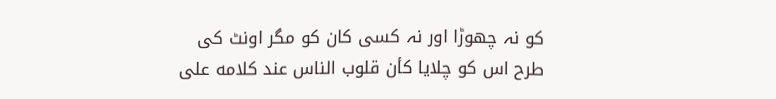کو نہ چھوڑا اور نہ کسی کان کو مگر اونٹ کی طرح اس کو چلایا كأن قلوب الناس عند كلامه على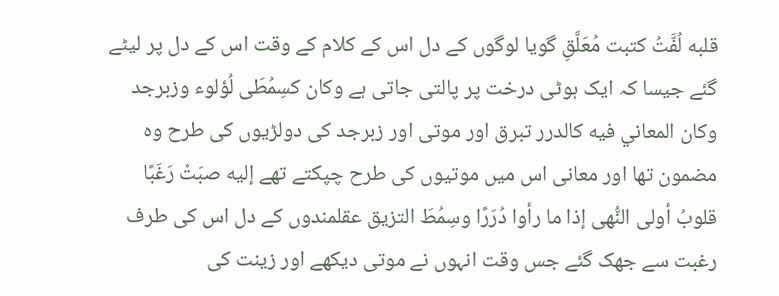قلبه لُفَّتُ كتبت مُعَلَّقِ گویا لوگوں کے دل اس کے کلام کے وقت اس کے دل پر لیٹے گئے جیسا کہ ایک ہوٹی درخت پر پالتی جاتی ہے وكان كسِمُطَى لُؤلوء وزبرجد وكان المعاني فيه كالدرر تبرق اور موتی اور زبرجد کی دولڑیوں کی طرح وہ مضمون تھا اور معانی اس میں موتیوں کی طرح چپکتے تھے إليه صبَتْ رَغَبًا قلوبُ أولى النُّهى إذا ما رأوا دُرَرًا وسِمُطَ التزيق عقلمندوں کے دل اس کی طرف رغبت سے جھک گئے جس وقت انہوں نے موتی دیکھے اور زینت کی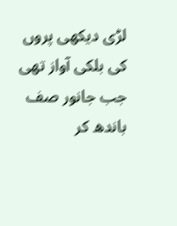لڑی دیکھی پروں کی بلکی آواز تھی جب جانور صف باندھ کر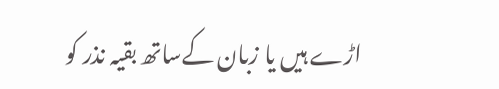اڑے ہیں یا زبان کےساتھ بقیہ نذر کو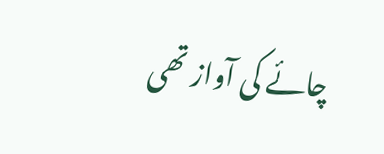چائے کی آواز تھی